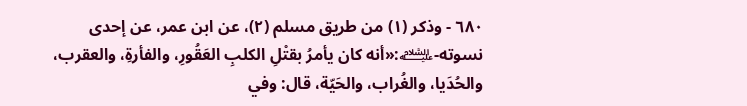٦٨٠ - وذكر (١) من طريق مسلم (٢)، عن ابن عمر، عن إحدى نسوته-﵇:«أنه كان يأمرُ بقتْلِ الكلبِ العَقُورِ، والفأرةِ، والعقرب، والحُدَيا، والغُراب، والحَيّة، قال: وفي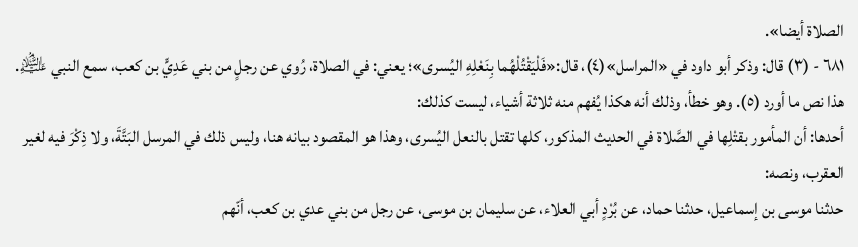الصلاة أيضا».
٦٨١ - (٣) قال: وذكر أبو داود في «المراسل»(٤)، قال:«فَلْيَقْتُلْهُما بِنَعْلِهِ اليُسرى»؛ يعني: في الصلاة، رُوي عن رجلٍ من بني عَدِيٍّ بن كعب، سمع النبي ﵇. هذا نص ما أورد (٥). وهو خطأ، وذلك أنه هكذا يُفهم منه ثلاثة أشياء، ليست كذلك:
أحدها: أن المأمور بقتْلِها في الصَّلاة في الحديث المذكور، كلها تقتل بالنعل اليُسرى، وهذا هو المقصود بيانه هنا، وليس ذلك في المرسل البَتَّةَ، ولا ذِكْرَ فيه لغير العقرب، ونصه:
حدثنا موسى بن إسماعيل، حدثنا حماد، عن بُرْدٍ أبي العلاء، عن سليمان بن موسى، عن رجل من بني عدي بن كعب، أنّهم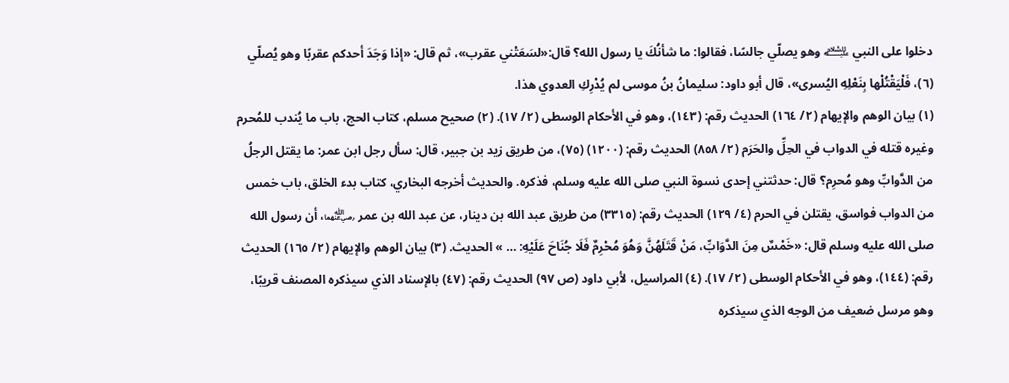دخلوا على النبي ﵇ وهو يصلّي جالسًا، فقالوا: ما شأنُكَ يا رسول الله؟ قال:«لسَعَتْني عقرب»، ثم قال: «إذا وَجَدَ أحدكم عقربًا وهو يُصلّي (٦)، فَلْيَقْتُلْها بِنَعْلِهِ اليُسرى»، قال أبو داود: سليمانُ بنُ موسى لم يُدْرِكِ العدوي هذا.
(١) بيان الوهم والإيهام (٢/ ١٦٤) الحديث رقم: (١٤٣)، وهو في الأحكام الوسطى (٢/ ١٧). (٢) صحيح مسلم، كتاب الحج، باب ما يُندب للمُحرم وغيره قتله في الدواب في الحِلِّ والحَرَم (٢/ ٨٥٨) الحديث رقم: (١٢٠٠) (٧٥)، من طريق زيد بن جبير، قال: سأل رجل ابن عمر: ما يقتل الرجلُ من الدَّوابِّ وهو مُحرِم؟ قال: حدثتني إحدى نسوة النبي صلى الله عليه وسلم، فذكره. والحديث أخرجه البخاري، كتاب بدء الخلق، باب خمس من الدواب فواسق، يقتلن في الحرم (٤/ ١٢٩) الحديث رقم: (٣٣١٥) من طريق عبد الله بن دينار، عن عبد الله بن عمر ﵄، أن رسول الله صلى الله عليه وسلم قال: «خَمْسٌ مِنَ الدَّوَابِّ، مَنْ قَتَلَهُنَّ وَهُوَ مُحْرِمٌ فَلَا جُنَاحَ عَلَيْهِ: … » الحديث. (٣) بيان الوهم والإيهام (٢/ ١٦٥) الحديث رقم: (١٤٤)، وهو في الأحكام الوسطى (٢/ ١٧). (٤) المراسيل، لأبي داود (ص ٩٧) الحديث رقم: (٤٧) بالإسناد الذي سيذكره المصنف قريبًا، وهو مرسل ضعيف من الوجه الذي سيذكره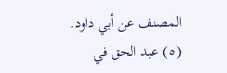المصنف عن أبي داود. (٥) عبد الحق في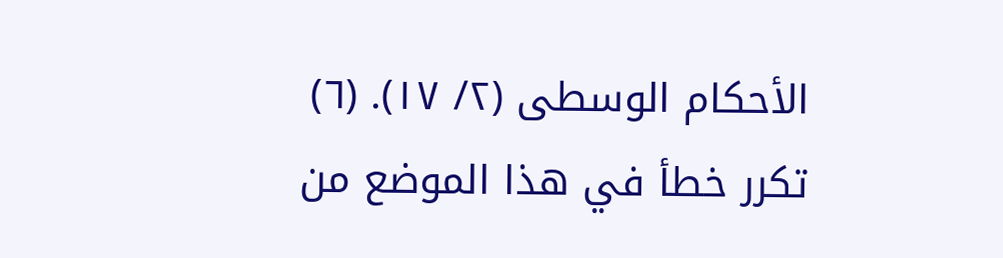الأحكام الوسطى (٢/ ١٧). (٦) تكرر خطأ في هذا الموضع من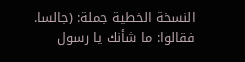النسخة الخطية جملة: (جالسا. فقالوا: ما شأنك يا رسول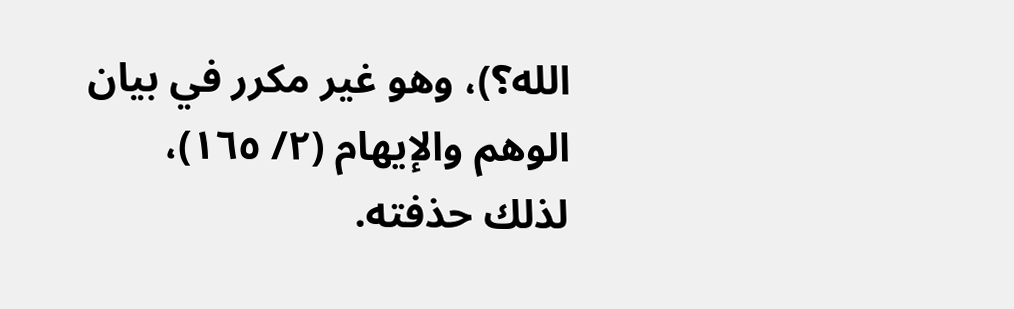الله؟)، وهو غير مكرر في بيان الوهم والإيهام (٢/ ١٦٥)، لذلك حذفته.